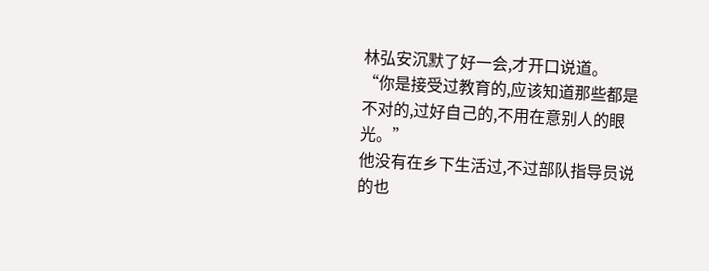林弘安沉默了好一会,才开口说道。
“你是接受过教育的,应该知道那些都是不对的,过好自己的,不用在意别人的眼光。”
他没有在乡下生活过,不过部队指导员说的也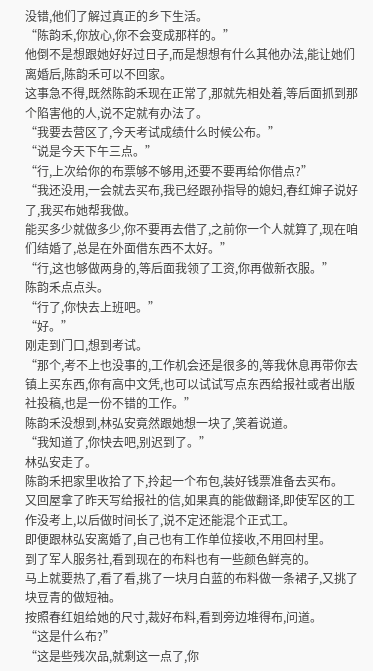没错,他们了解过真正的乡下生活。
“陈韵禾,你放心,你不会变成那样的。”
他倒不是想跟她好好过日子,而是想想有什么其他办法,能让她们离婚后,陈韵禾可以不回家。
这事急不得,既然陈韵禾现在正常了,那就先相处着,等后面抓到那个陷害他的人,说不定就有办法了。
“我要去营区了,今天考试成绩什么时候公布。”
“说是今天下午三点。”
“行,上次给你的布票够不够用,还要不要再给你借点?”
“我还没用,一会就去买布,我已经跟孙指导的媳妇,春红婶子说好了,我买布她帮我做。
能买多少就做多少,你不要再去借了,之前你一个人就算了,现在咱们结婚了,总是在外面借东西不太好。”
“行,这也够做两身的,等后面我领了工资,你再做新衣服。”
陈韵禾点点头。
“行了,你快去上班吧。”
“好。”
刚走到门口,想到考试。
“那个,考不上也没事的,工作机会还是很多的,等我休息再带你去镇上买东西,你有高中文凭,也可以试试写点东西给报社或者出版社投稿,也是一份不错的工作。”
陈韵禾没想到,林弘安竟然跟她想一块了,笑着说道。
“我知道了,你快去吧,别迟到了。”
林弘安走了。
陈韵禾把家里收拾了下,拎起一个布包,装好钱票准备去买布。
又回屋拿了昨天写给报社的信,如果真的能做翻译,即使军区的工作没考上,以后做时间长了,说不定还能混个正式工。
即便跟林弘安离婚了,自己也有工作单位接收,不用回村里。
到了军人服务社,看到现在的布料也有一些颜色鲜亮的。
马上就要热了,看了看,挑了一块月白蓝的布料做一条裙子,又挑了块豆青的做短袖。
按照春红姐给她的尺寸,裁好布料,看到旁边堆得布,问道。
“这是什么布?”
“这是些残次品,就剩这一点了,你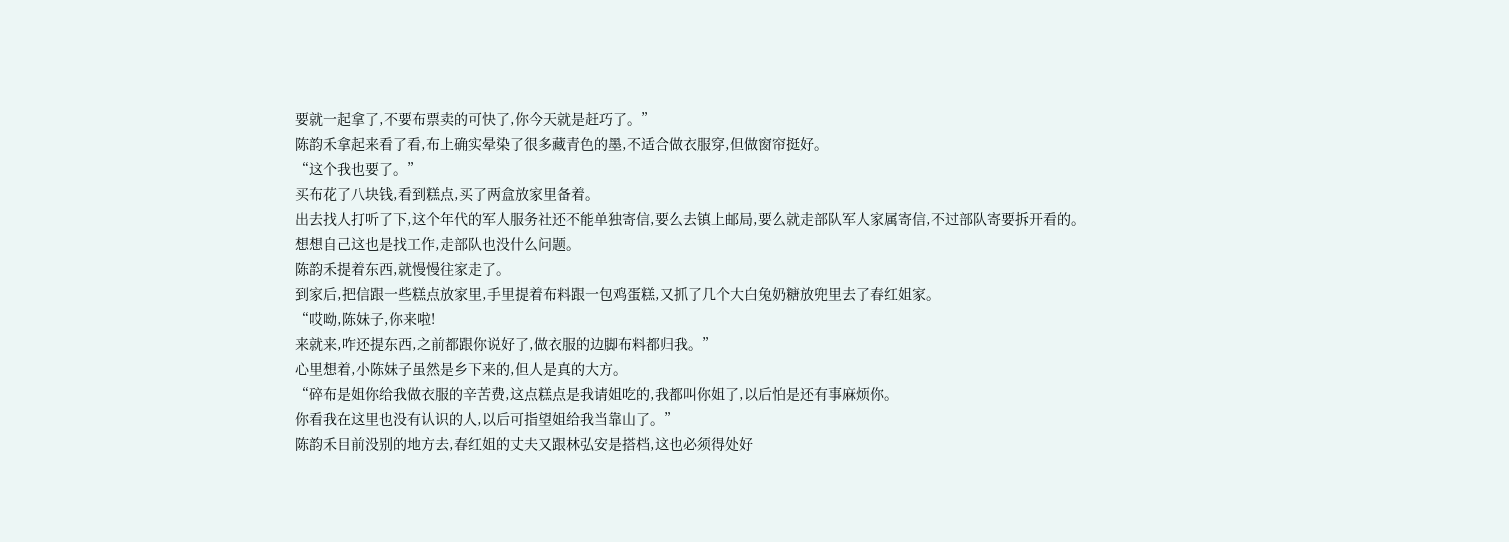要就一起拿了,不要布票卖的可快了,你今天就是赶巧了。”
陈韵禾拿起来看了看,布上确实晕染了很多藏青色的墨,不适合做衣服穿,但做窗帘挺好。
“这个我也要了。”
买布花了八块钱,看到糕点,买了两盒放家里备着。
出去找人打听了下,这个年代的军人服务社还不能单独寄信,要么去镇上邮局,要么就走部队军人家属寄信,不过部队寄要拆开看的。
想想自己这也是找工作,走部队也没什么问题。
陈韵禾提着东西,就慢慢往家走了。
到家后,把信跟一些糕点放家里,手里提着布料跟一包鸡蛋糕,又抓了几个大白兔奶糖放兜里去了春红姐家。
“哎呦,陈妹子,你来啦!
来就来,咋还提东西,之前都跟你说好了,做衣服的边脚布料都归我。”
心里想着,小陈妹子虽然是乡下来的,但人是真的大方。
“碎布是姐你给我做衣服的辛苦费,这点糕点是我请姐吃的,我都叫你姐了,以后怕是还有事麻烦你。
你看我在这里也没有认识的人,以后可指望姐给我当靠山了。”
陈韵禾目前没别的地方去,春红姐的丈夫又跟林弘安是搭档,这也必须得处好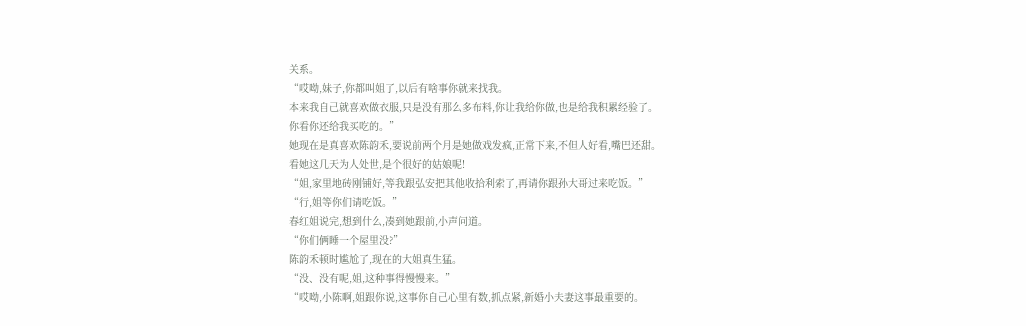关系。
“哎呦,妹子,你都叫姐了,以后有啥事你就来找我。
本来我自己就喜欢做衣服,只是没有那么多布料,你让我给你做,也是给我积累经验了。
你看你还给我买吃的。”
她现在是真喜欢陈韵禾,要说前两个月是她做戏发疯,正常下来,不但人好看,嘴巴还甜。
看她这几天为人处世,是个很好的姑娘呢!
“姐,家里地砖刚铺好,等我跟弘安把其他收拾利索了,再请你跟孙大哥过来吃饭。”
“行,姐等你们请吃饭。”
春红姐说完,想到什么,凑到她跟前,小声问道。
“你们俩睡一个屋里没?”
陈韵禾顿时尴尬了,现在的大姐真生猛。
“没、没有呢,姐,这种事得慢慢来。”
“哎呦,小陈啊,姐跟你说,这事你自己心里有数,抓点紧,新婚小夫妻这事最重要的。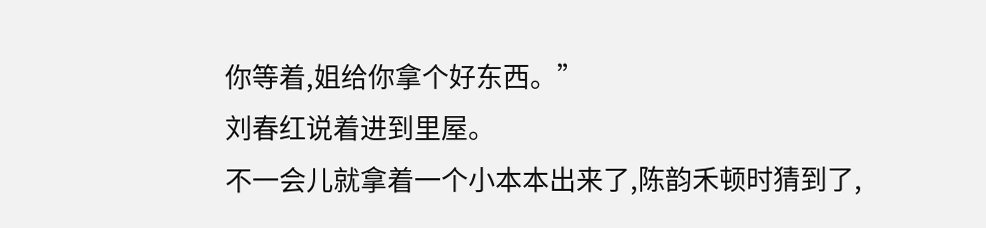你等着,姐给你拿个好东西。”
刘春红说着进到里屋。
不一会儿就拿着一个小本本出来了,陈韵禾顿时猜到了,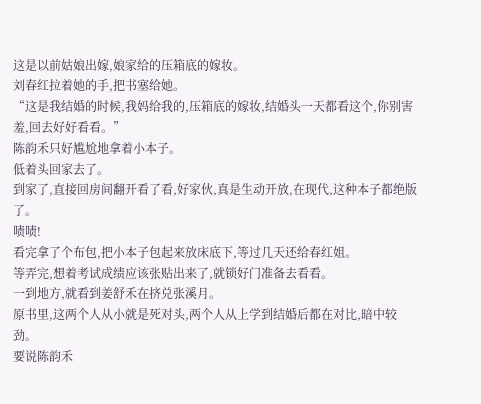这是以前姑娘出嫁,娘家给的压箱底的嫁妆。
刘春红拉着她的手,把书塞给她。
“这是我结婚的时候,我妈给我的,压箱底的嫁妆,结婚头一天都看这个,你别害羞,回去好好看看。”
陈韵禾只好尴尬地拿着小本子。
低着头回家去了。
到家了,直接回房间翻开看了看,好家伙,真是生动开放,在现代,这种本子都绝版了。
啧啧!
看完拿了个布包,把小本子包起来放床底下,等过几天还给春红姐。
等弄完,想着考试成绩应该张贴出来了,就锁好门准备去看看。
一到地方,就看到姜舒禾在挤兑张溪月。
原书里,这两个人从小就是死对头,两个人从上学到结婚后都在对比,暗中较劲。
要说陈韵禾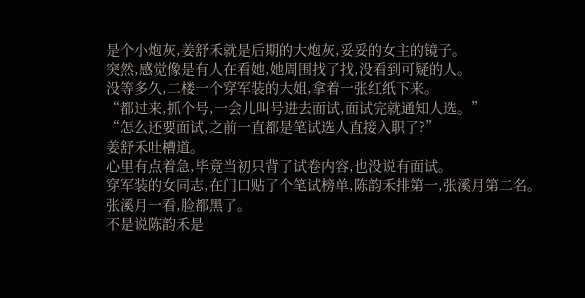是个小炮灰,姜舒禾就是后期的大炮灰,妥妥的女主的镜子。
突然,感觉像是有人在看她,她周围找了找,没看到可疑的人。
没等多久,二楼一个穿军装的大姐,拿着一张红纸下来。
“都过来,抓个号,一会儿叫号进去面试,面试完就通知人选。”
“怎么还要面试,之前一直都是笔试选人直接入职了?”
姜舒禾吐槽道。
心里有点着急,毕竟当初只背了试卷内容,也没说有面试。
穿军装的女同志,在门口贴了个笔试榜单,陈韵禾排第一,张溪月第二名。
张溪月一看,脸都黑了。
不是说陈韵禾是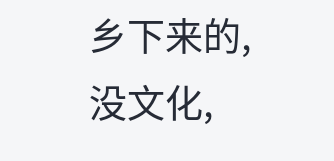乡下来的,没文化,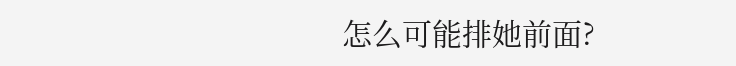怎么可能排她前面?